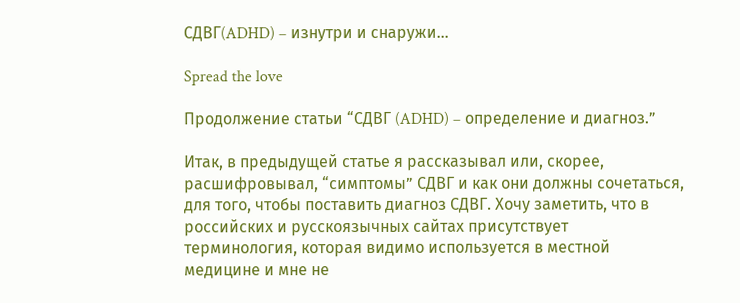СДВГ(ADHD) – изнутри и снаружи…

Spread the love

Продолжение статьи “СДВГ (ADHD) – определение и диагноз.”

Итак, в предыдущей статье я рассказывал или, скорее, расшифровывал, “симптомы” СДВГ и как они должны сочетаться, для того, чтобы поставить диагноз СДВГ. Хочу заметить, что в российских и русскоязычных сайтах присутствует терминология, которая видимо используется в местной медицине и мне не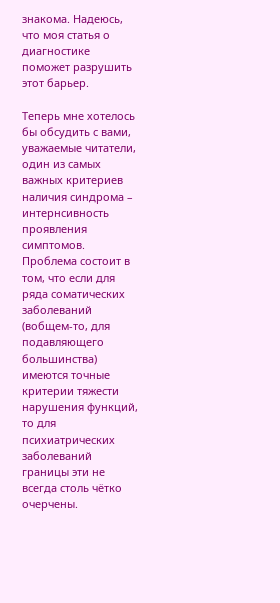знакома. Надеюсь, что моя статья о диагностике поможет разрушить этот барьер.

Теперь мне хотелось бы обсудить с вами, уважаемые читатели, один из самых важных критериев наличия синдрома – интернсивность проявления симптомов. Проблема состоит в том, что если для ряда соматических заболеваний (вобщем-то, для подавляющего большинства) имеются точные критерии тяжести нарушения функций, то для психиатрических заболеваний границы эти не всегда столь чётко очерчены.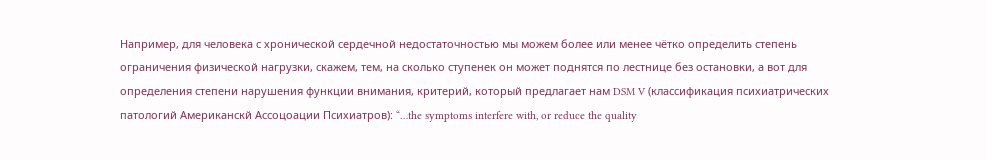Например, для человека с хронической сердечной недостаточностью мы можем более или менее чётко определить степень ограничения физической нагрузки, скажем, тем, на сколько ступенек он может поднятся по лестнице без остановки, а вот для определения степени нарушения функции внимания, критерий, который предлагает нам DSM V (классификация психиатрических патологий Американскй Ассоцоации Психиатров): “…the symptoms interfere with, or reduce the quality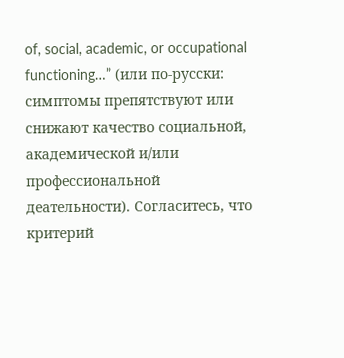of, social, academic, or occupational functioning…” (или по-русски: симптомы препятствуют или снижают качество социальной, академической и/или профессиональной деательности). Согласитесь, что критерий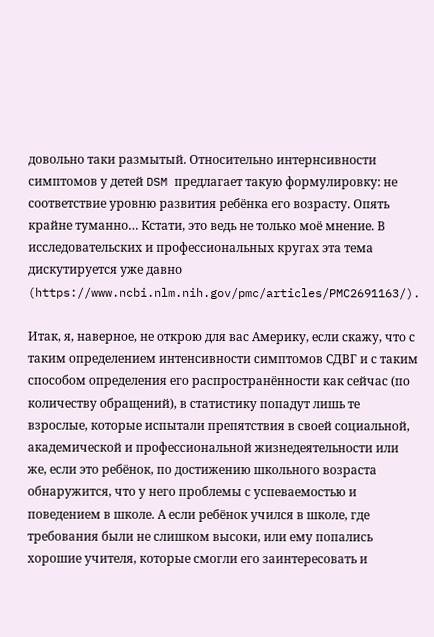довольно таки размытый. Относительно интернсивности симптомов у детей DSM предлагает такую формулировку: не соответствие уровню развития ребёнка его возрасту. Опять крайне туманно… Кстати, это ведь не только моё мнение. В исследовательских и профессиональных кругах эта тема дискутируется уже давно (https://www.ncbi.nlm.nih.gov/pmc/articles/PMC2691163/).

Итак, я, наверное, не открою для вас Америку, если скажу, что с таким определением интенсивности симптомов СДВГ и с таким способом определения его распространённости как сейчас (по количеству обращений), в статистику попадут лишь те взрослые, которые испытали препятствия в своей социальной, академической и профессиональной жизнедеятельности или же, если это ребёнок, по достижению школьного возраста обнаружится, что у него проблемы с успеваемостью и поведением в школе. А если ребёнок учился в школе, где требования были не слишком высоки, или ему попались хорошие учителя, которые смогли его заинтересовать и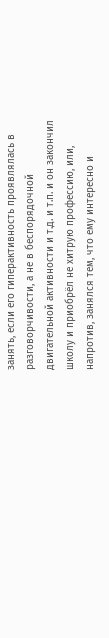занять, если его гиперактивность проявлялась в разговорчивости, а не в беспорядочной двигательной активности и т.д. и т.п. и он закончил школу и приобрёл не хитрую профессию, или, напротив, занялся тем, что ему интересно и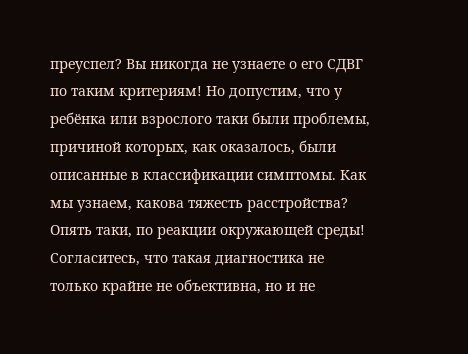преуспел? Вы никогда не узнаете о его СДВГ по таким критериям! Но допустим, что у ребёнка или взрослого таки были проблемы, причиной которых, как оказалось, были описанные в классификации симптомы. Как мы узнаем, какова тяжесть расстройства? Опять таки, по реакции окружающей среды! Согласитесь, что такая диагностика не только крайне не объективна, но и не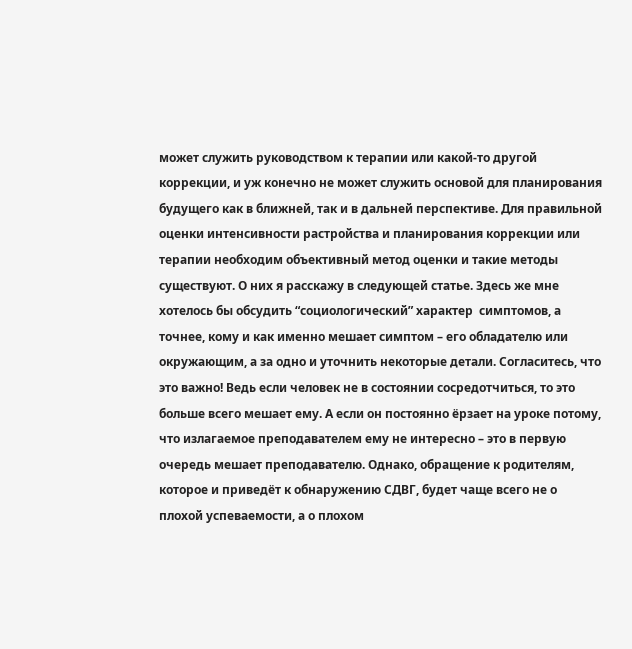может служить руководством к терапии или какой-то другой коррекции, и уж конечно не может служить основой для планирования будущего как в ближней, так и в дальней перспективе. Для правильной оценки интенсивности растройства и планирования коррекции или терапии необходим объективный метод оценки и такие методы существуют. О них я расскажу в следующей статье. Здесь же мне хотелось бы обсудить “социологический” характер  симптомов, а точнее, кому и как именно мешает симптом – его обладателю или окружающим, а за одно и уточнить некоторые детали. Согласитесь, что это важно! Ведь если человек не в состоянии сосредотчиться, то это больше всего мешает ему. А если он постоянно ёрзает на уроке потому, что излагаемое преподавателем ему не интересно – это в первую очередь мешает преподавателю. Однако, обращение к родителям, которое и приведёт к обнаружению СДВГ, будет чаще всего не о плохой успеваемости, а о плохом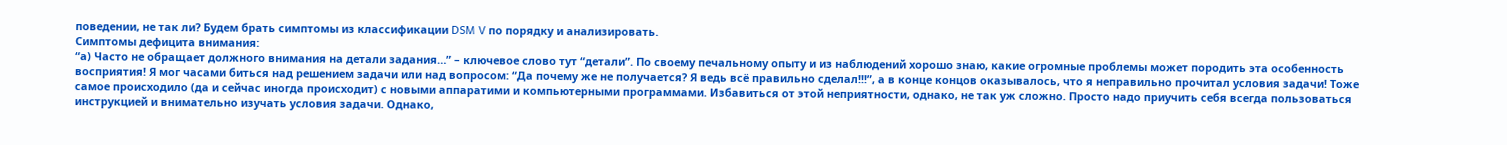поведении, не так ли? Будем брать симптомы из классификации DSM V по порядку и анализировать.
Симптомы дефицита внимания:
“а) Часто не обращает должного внимания на детали задания…” – ключевое слово тут “детали”. По своему печальному опыту и из наблюдений хорошо знаю, какие огромные проблемы может породить эта особенность восприятия! Я мог часами биться над решением задачи или над вопросом: “Да почему же не получается? Я ведь всё правильно сделал!!!”, а в конце концов оказывалось, что я неправильно прочитал условия задачи! Тоже самое происходило (да и сейчас иногда происходит) с новыми аппаратими и компьютерными программами. Избавиться от этой неприятности, однако, не так уж сложно. Просто надо приучить себя всегда пользоваться инструкцией и внимательно изучать условия задачи. Однако,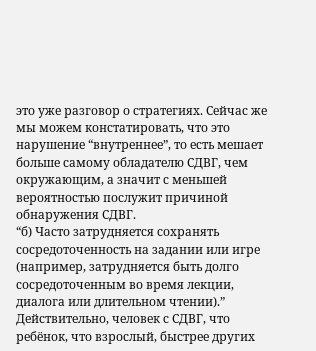это уже разговор о стратегиях. Сейчас же мы можем констатировать, что это нарушение “внутреннее”, то есть мешает больше самому обладателю СДВГ, чем окружающим, а значит с меньшей вероятностью послужит причиной обнаружения СДВГ.
“б) Часто затрудняется сохранять сосредоточенность на задании или игре (например, затрудняется быть долго сосредоточенным во время лекции, диалога или длительном чтении).” Действительно, человек с СДВГ, что ребёнок, что взрослый, быстрее других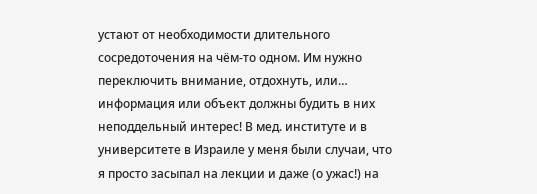устают от необходимости длительного сосредоточения на чём-то одном. Им нужно переключить внимание, отдохнуть, или… информация или объект должны будить в них неподдельный интерес! В мед. институте и в университете в Израиле у меня были случаи, что я просто засыпал на лекции и даже (о ужас!) на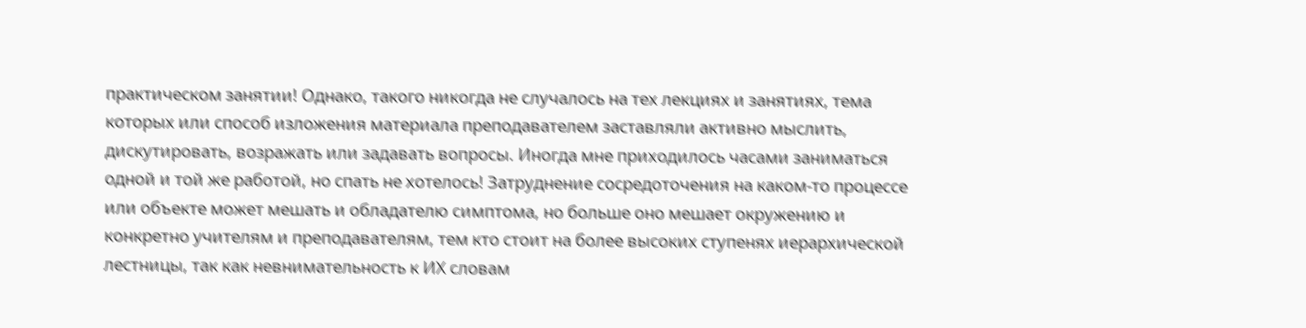практическом занятии! Однако, такого никогда не случалось на тех лекциях и занятиях, тема которых или способ изложения материала преподавателем заставляли активно мыслить, дискутировать, возражать или задавать вопросы. Иногда мне приходилось часами заниматься одной и той же работой, но спать не хотелось! Затруднение сосредоточения на каком-то процессе или объекте может мешать и обладателю симптома, но больше оно мешает окружению и конкретно учителям и преподавателям, тем кто стоит на более высоких ступенях иерархической лестницы, так как невнимательность к ИХ словам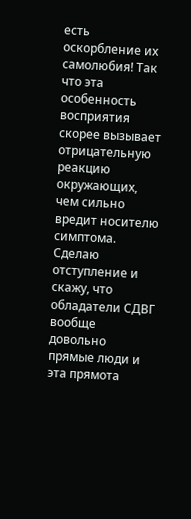есть оскорбление их самолюбия! Так что эта особенность восприятия скорее вызывает отрицательную реакцию окружающих, чем сильно вредит носителю симптома.
Сделаю отступление и скажу, что обладатели СДВГ вообще довольно прямые люди и эта прямота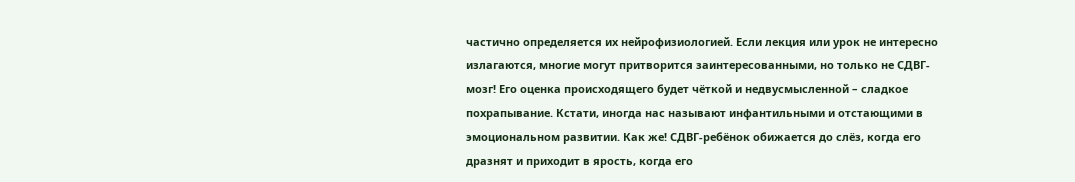частично определяется их нейрофизиологией. Если лекция или урок не интересно излагаются, многие могут притворится заинтересованными, но только не СДВГ-мозг! Его оценка происходящего будет чёткой и недвусмысленной – сладкое похрапывание. Кстати, иногда нас называют инфантильными и отстающими в эмоциональном развитии. Как же! СДВГ-ребёнок обижается до слёз, когда его дразнят и приходит в ярость, когда его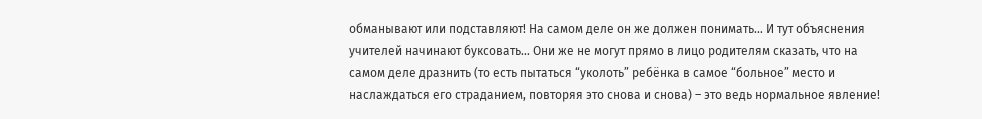обманывают или подставляют! На самом деле он же должен понимать… И тут объяснения учителей начинают буксовать… Они же не могут прямо в лицо родителям сказать, что на самом деле дразнить (то есть пытаться “уколоть” ребёнка в самое “больное” место и наслаждаться его страданием, повторяя это снова и снова) – это ведь нормальное явление!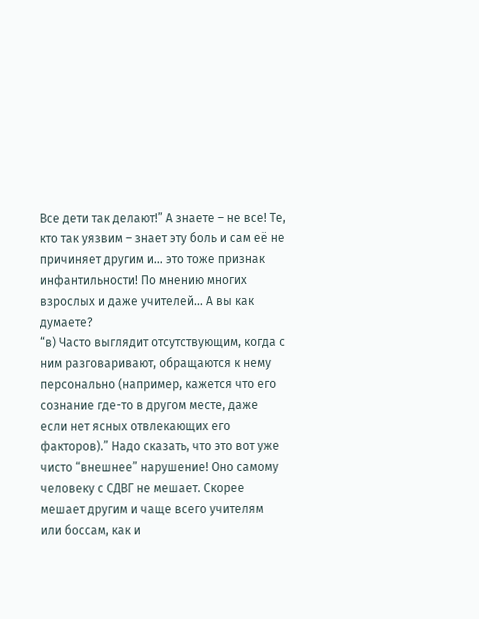Все дети так делают!” А знаете – не все! Те, кто так уязвим – знает эту боль и сам её не причиняет другим и… это тоже признак инфантильности! По мнению многих взрослых и даже учителей… А вы как думаете?
“в) Часто выглядит отсутствующим, когда с ним разговаривают, обращаются к нему персонально (например, кажется что его сознание где-то в другом месте, даже если нет ясных отвлекающих его факторов).” Надо сказать, что это вот уже чисто “внешнее” нарушение! Оно самому человеку с СДВГ не мешает. Скорее мешает другим и чаще всего учителям или боссам, как и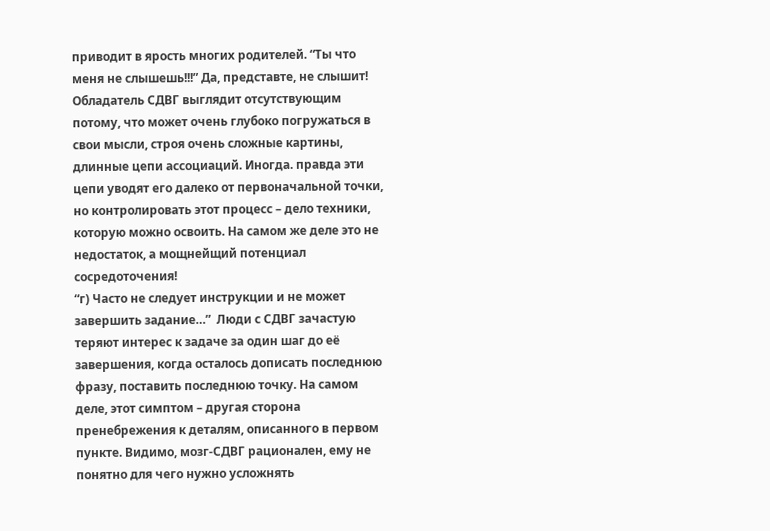приводит в ярость многих родителей. “Ты что меня не слышешь!!!” Да, представте, не слышит! Обладатель СДВГ выглядит отсутствующим  потому, что может очень глубоко погружаться в свои мысли, строя очень сложные картины, длинные цепи ассоциаций. Иногда. правда эти цепи уводят его далеко от первоначальной точки, но контролировать этот процесс – дело техники, которую можно освоить. На самом же деле это не недостаток, а мощнейщий потенциал сосредоточения!
“г) Часто не следует инструкции и не может завершить задание…”  Люди с СДВГ зачастую теряют интерес к задаче за один шаг до её завершения, когда осталось дописать последнюю фразу, поставить последнюю точку. На самом деле, этот симптом – другая сторона пренебрежения к деталям, описанного в первом пункте. Видимо, мозг-СДВГ рационален, ему не понятно для чего нужно усложнять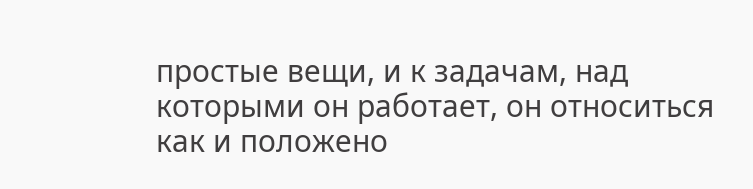простые вещи, и к задачам, над которыми он работает, он относиться как и положено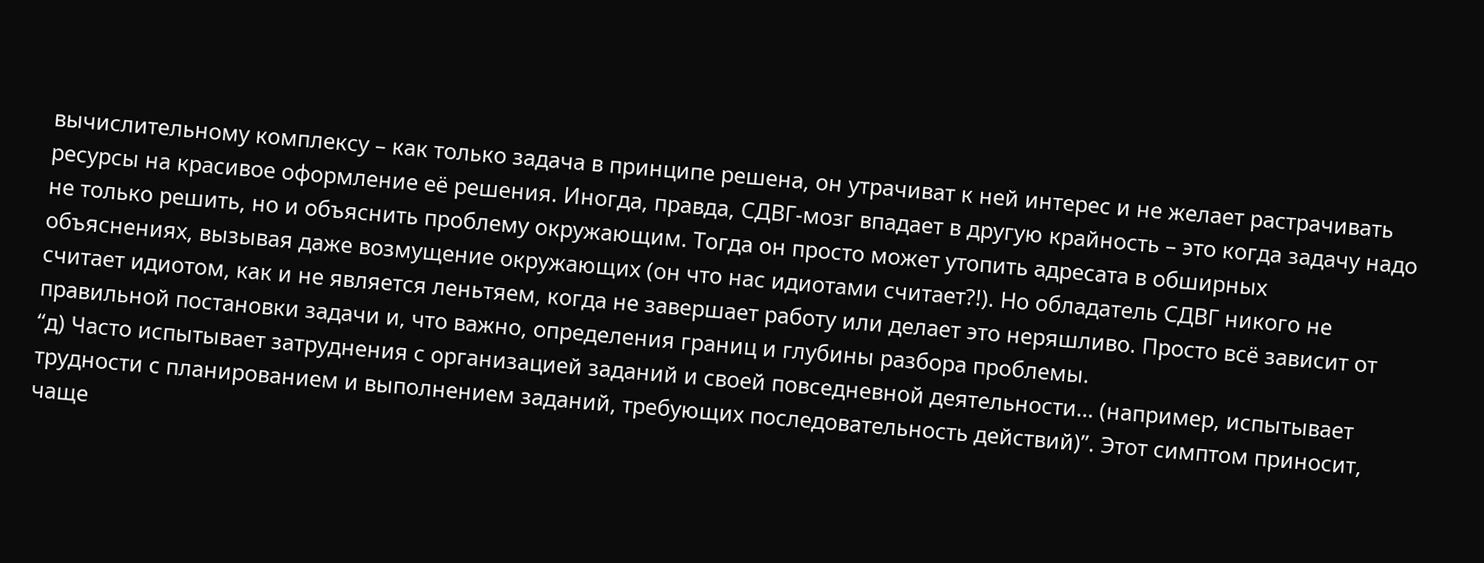вычислительному комплексу – как только задача в принципе решена, он утрачиват к ней интерес и не желает растрачивать ресурсы на красивое оформление её решения. Иногда, правда, СДВГ-мозг впадает в другую крайность – это когда задачу надо не только решить, но и объяснить проблему окружающим. Тогда он просто может утопить адресата в обширных объяснениях, вызывая даже возмущение окружающих (он что нас идиотами считает?!). Но обладатель СДВГ никого не считает идиотом, как и не является леньтяем, когда не завершает работу или делает это неряшливо. Просто всё зависит от правильной постановки задачи и, что важно, определения границ и глубины разбора проблемы.
“д) Часто испытывает затруднения с организацией заданий и своей повседневной деятельности… (например, испытывает трудности с планированием и выполнением заданий, требующих последовательность действий)”. Этот симптом приносит, чаще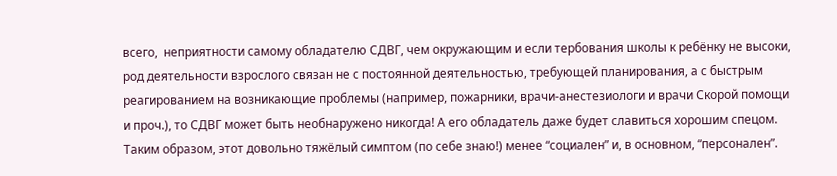всего,  неприятности самому обладателю СДВГ, чем окружающим и если тербования школы к ребёнку не высоки, род деятельности взрослого связан не с постоянной деятельностью, требующей планирования, а с быстрым реагированием на возникающие проблемы (например, пожарники, врачи-анестезиологи и врачи Скорой помощи и проч.), то СДВГ может быть необнаружено никогда! А его обладатель даже будет славиться хорошим спецом. Таким образом, этот довольно тяжёлый симптом (по себе знаю!) менее “социален” и, в основном, “персонален”.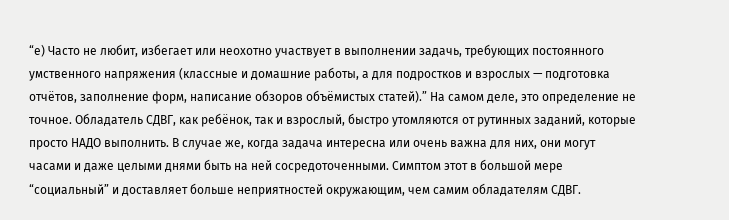“е) Часто не любит, избегает или неохотно участвует в выполнении задачь, требующих постоянного умственного напряжения (классные и домашние работы, а для подростков и взрослых — подготовка отчётов, заполнение форм, написание обзоров объёмистых статей).” На самом деле, это определение не точное. Обладатель СДВГ, как ребёнок, так и взрослый, быстро утомляются от рутинных заданий, которые просто НАДО выполнить. В случае же, когда задача интересна или очень важна для них, они могут часами и даже целыми днями быть на ней сосредоточенными. Симптом этот в большой мере “социальный” и доставляет больше неприятностей окружающим, чем самим обладателям СДВГ.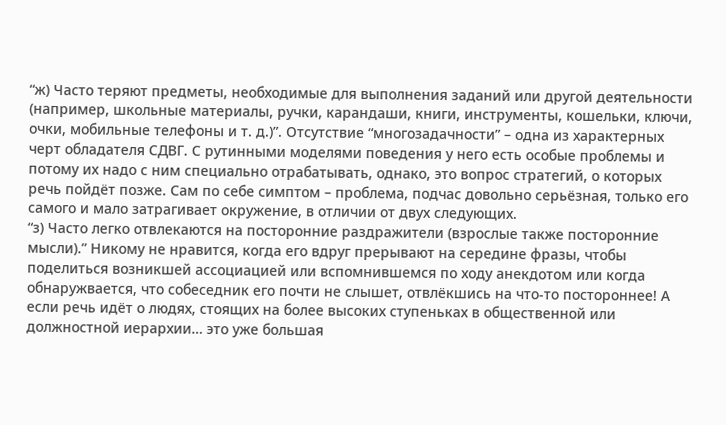“ж) Часто теряют предметы, необходимые для выполнения заданий или другой деятельности (например, школьные материалы, ручки, карандаши, книги, инструменты, кошельки, ключи, очки, мобильные телефоны и т. д.)”. Отсутствие “многозадачности” – одна из характерных черт обладателя СДВГ. С рутинными моделями поведения у него есть особые проблемы и потому их надо с ним специально отрабатывать, однако, это вопрос стратегий, о которых речь пойдёт позже. Сам по себе симптом – проблема, подчас довольно серьёзная, только его самого и мало затрагивает окружение, в отличии от двух следующих.
“з) Часто легко отвлекаются на посторонние раздражители (взрослые также посторонние мысли).” Никому не нравится, когда его вдруг прерывают на середине фразы, чтобы поделиться возникшей ассоциацией или вспомнившемся по ходу анекдотом или когда обнаружвается, что собеседник его почти не слышет, отвлёкшись на что-то постороннее! А если речь идёт о людях, стоящих на более высоких ступеньках в общественной или должностной иерархии… это уже большая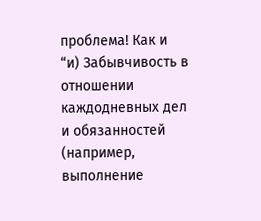проблема! Как и
“и) Забывчивость в отношении каждодневных дел и обязанностей (например, выполнение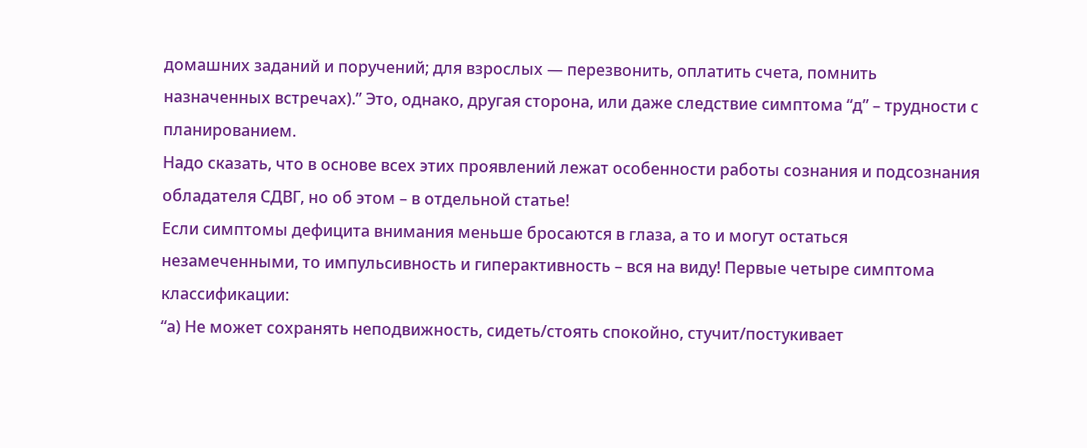домашних заданий и поручений; для взрослых — перезвонить, оплатить счета, помнить назначенных встречах).” Это, однако, другая сторона, или даже следствие симптома “д” – трудности с планированием.
Надо сказать, что в основе всех этих проявлений лежат особенности работы сознания и подсознания обладателя СДВГ, но об этом – в отдельной статье!
Если симптомы дефицита внимания меньше бросаются в глаза, а то и могут остаться незамеченными, то импульсивность и гиперактивность – вся на виду! Первые четыре симптома классификации:
“а) Не может сохранять неподвижность, сидеть/стоять спокойно, стучит/постукивает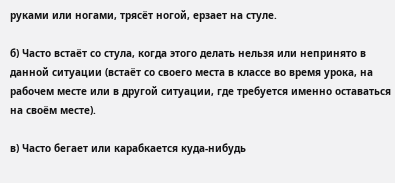руками или ногами, трясёт ногой, ерзает на стуле.

б) Часто встаёт со стула, когда этого делать нельзя или непринято в данной ситуации (встаёт со своего места в классе во время урока, на рабочем месте или в другой ситуации, где требуется именно оставаться на своём месте).

в) Часто бегает или карабкается куда-нибудь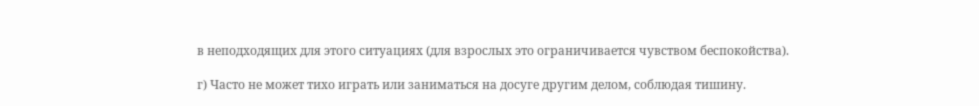в неподходящих для этого ситуациях (для взрослых это ограничивается чувством беспокойства).

г) Часто не может тихо играть или заниматься на досуге другим делом, соблюдая тишину.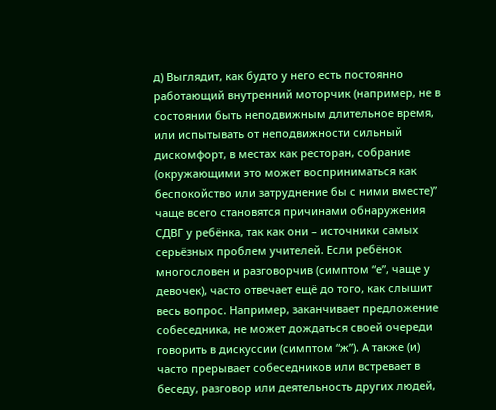д) Выглядит, как будто у него есть постоянно работающий внутренний моторчик (например, не в состоянии быть неподвижным длительное время, или испытывать от неподвижности сильный дискомфорт, в местах как ресторан, собрание (окружающими это может восприниматься как беспокойство или затруднение бы с ними вместе)” чаще всего становятся причинами обнаружения СДВГ у ребёнка, так как они – источники самых серьёзных проблем учителей. Если ребёнок многословен и разговорчив (симптом “е”, чаще у девочек), часто отвечает ещё до того, как слышит весь вопрос. Например, заканчивает предложение собеседника, не может дождаться своей очереди говорить в дискуссии (симптом “ж”). А также (и) часто прерывает собеседников или встревает в беседу, разговор или деятельность других людей,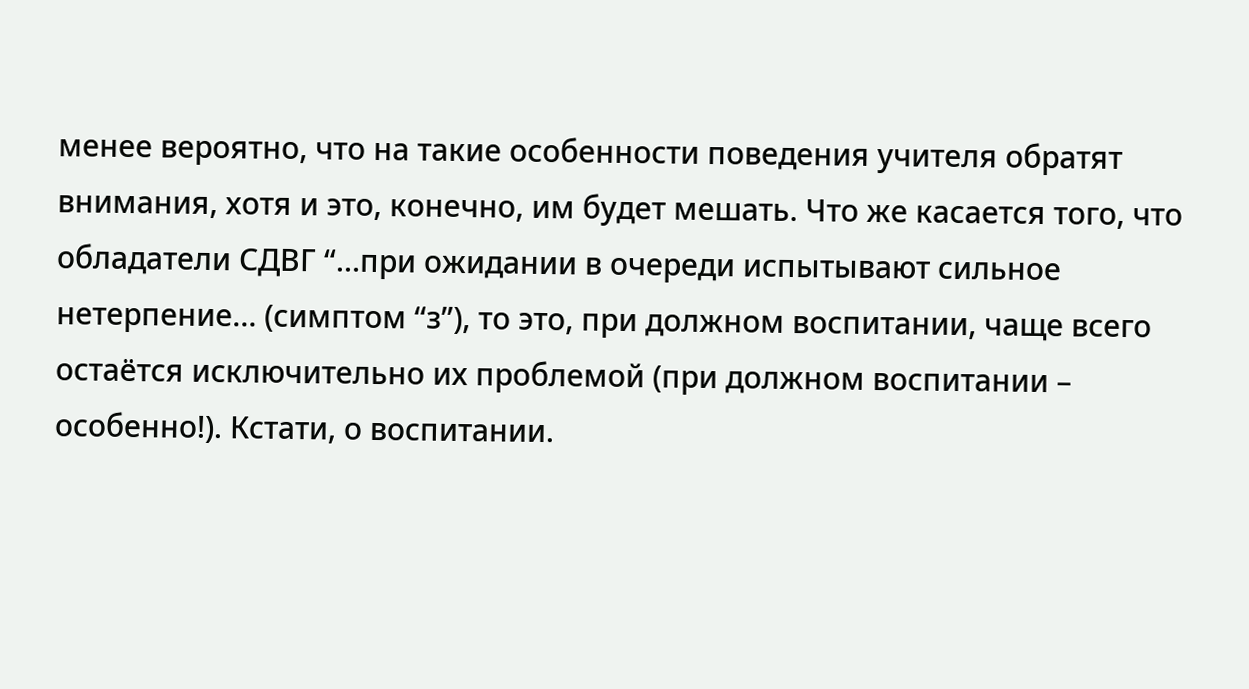менее вероятно, что на такие особенности поведения учителя обратят внимания, хотя и это, конечно, им будет мешать. Что же касается того, что обладатели СДВГ “…при ожидании в очереди испытывают сильное нетерпение… (симптом “з”), то это, при должном воспитании, чаще всего остаётся исключительно их проблемой (при должном воспитании – особенно!). Кстати, о воспитании.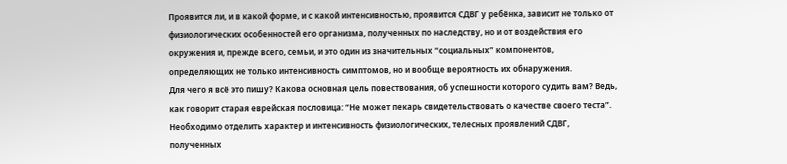Проявится ли, и в какой форме, и с какой интенсивностью, проявится СДВГ у ребёнка, зависит не только от физиологических особенностей его организма, полученных по наследству, но и от воздействия его окружения и, прежде всего, семьи, и это один из значительных “социальных” компонентов, определяющих не только интенсивность симптомов, но и вообще вероятность их обнаружения.
Для чего я всё это пишу? Какова основная цель повествования, об успешности которого судить вам? Ведь, как говорит старая еврейская пословица: “Не может пекарь свидетельствовать о качестве своего теста”.
Необходимо отделить характер и интенсивность физиологических, телесных проявлений СДВГ, полученных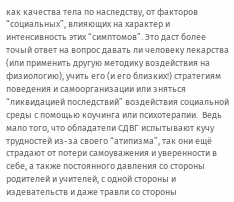как качества тела по наследству, от факторов “социальных”, влияющих на характер и интенсивность этих “симптомов”. Это даст более точый ответ на вопрос давать ли человеку лекарства (или применить другую методику воздействия на физиологию), учить его (и его близких!) стратегиям поведения и самоорганизации или зняться “ликвидацией последствий” воздействия социальной среды с помощью коучинга или психотерапии.  Ведь мало того, что обладатели СДВГ испытывают кучу трудностей из-за своего “атипизма”, так они ещё страдают от потери самоуважения и уверенности в себе, а также постоянного давления со стороны родителей и учителей, с одной стороны и издевательств и даже травли со стороны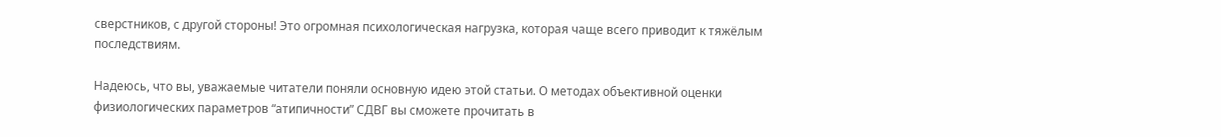сверстников, с другой стороны! Это огромная психологическая нагрузка, которая чаще всего приводит к тяжёлым последствиям.

Надеюсь, что вы, уважаемые читатели поняли основную идею этой статьи. О методах объективной оценки физиологических параметров “атипичности” СДВГ вы сможете прочитать в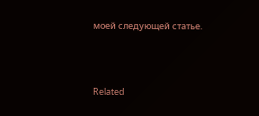моей следующей статье.





Related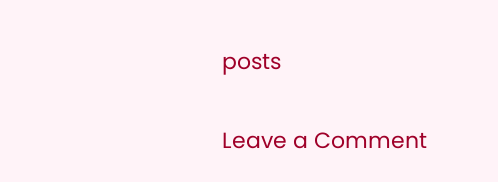posts

Leave a Comment